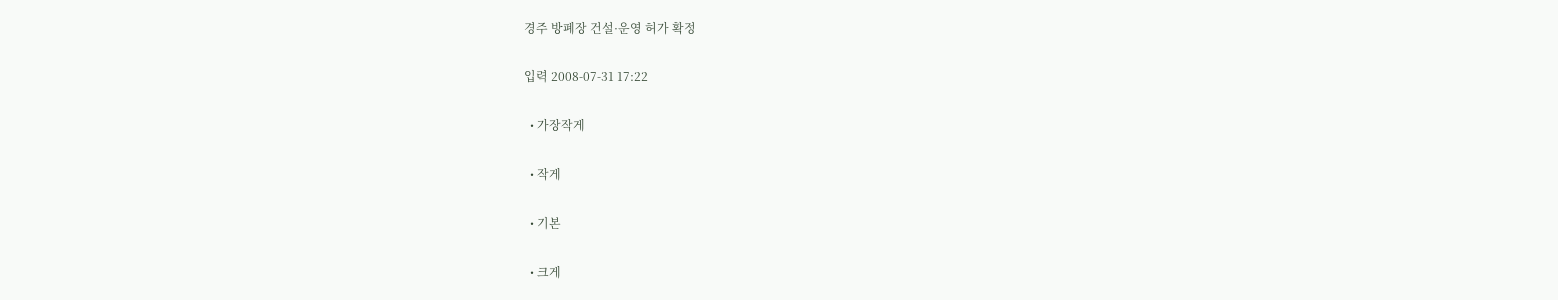경주 방폐장 건설·운영 허가 확정

입력 2008-07-31 17:22

  • 가장작게

  • 작게

  • 기본

  • 크게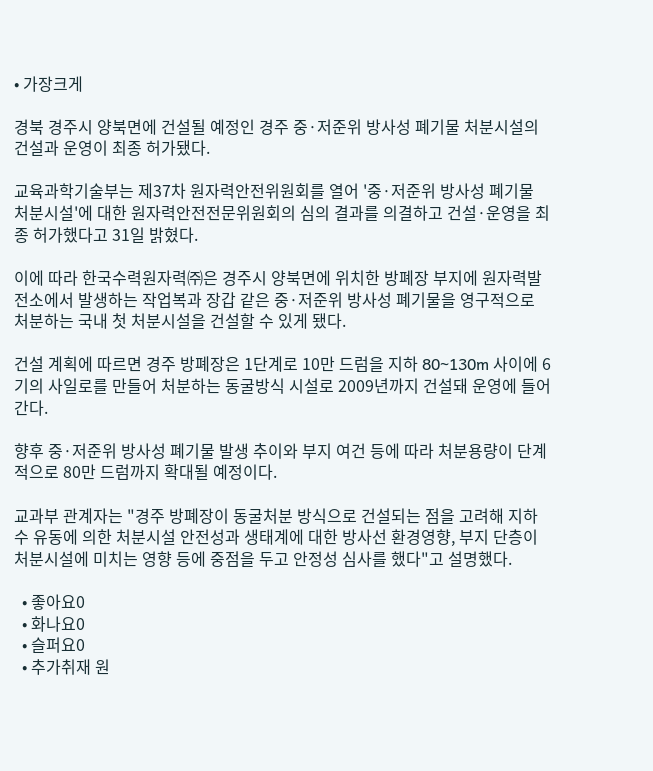• 가장크게

경북 경주시 양북면에 건설될 예정인 경주 중·저준위 방사성 폐기물 처분시설의 건설과 운영이 최종 허가됐다.

교육과학기술부는 제37차 원자력안전위원회를 열어 '중·저준위 방사성 폐기물 처분시설'에 대한 원자력안전전문위원회의 심의 결과를 의결하고 건설·운영을 최종 허가했다고 31일 밝혔다.

이에 따라 한국수력원자력㈜은 경주시 양북면에 위치한 방폐장 부지에 원자력발전소에서 발생하는 작업복과 장갑 같은 중·저준위 방사성 폐기물을 영구적으로 처분하는 국내 첫 처분시설을 건설할 수 있게 됐다.

건설 계획에 따르면 경주 방폐장은 1단계로 10만 드럼을 지하 80~130m 사이에 6기의 사일로를 만들어 처분하는 동굴방식 시설로 2009년까지 건설돼 운영에 들어간다.

향후 중·저준위 방사성 폐기물 발생 추이와 부지 여건 등에 따라 처분용량이 단계적으로 80만 드럼까지 확대될 예정이다.

교과부 관계자는 "경주 방폐장이 동굴처분 방식으로 건설되는 점을 고려해 지하수 유동에 의한 처분시설 안전성과 생태계에 대한 방사선 환경영향, 부지 단층이 처분시설에 미치는 영향 등에 중점을 두고 안정성 심사를 했다"고 설명했다.

  • 좋아요0
  • 화나요0
  • 슬퍼요0
  • 추가취재 원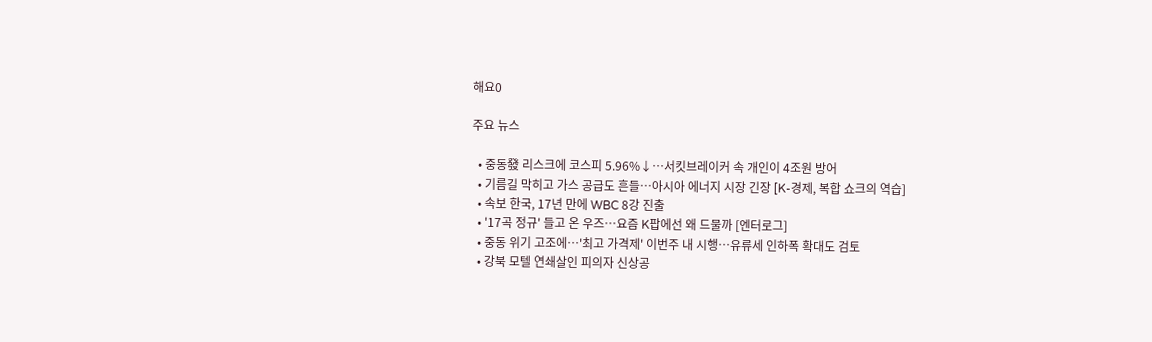해요0

주요 뉴스

  • 중동發 리스크에 코스피 5.96%↓⋯서킷브레이커 속 개인이 4조원 방어
  • 기름길 막히고 가스 공급도 흔들…아시아 에너지 시장 긴장 [K-경제, 복합 쇼크의 역습]
  • 속보 한국, 17년 만에 WBC 8강 진출
  • '17곡 정규' 들고 온 우즈⋯요즘 K팝에선 왜 드물까 [엔터로그]
  • 중동 위기 고조에…'최고 가격제' 이번주 내 시행…유류세 인하폭 확대도 검토
  • 강북 모텔 연쇄살인 피의자 신상공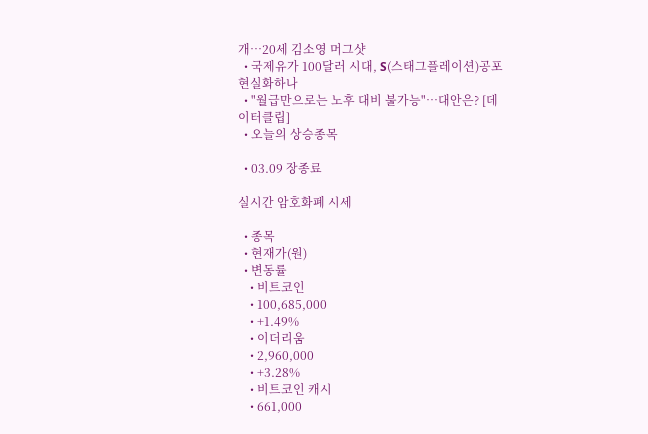개…20세 김소영 머그샷
  • 국제유가 100달러 시대, S(스태그플레이션)공포 현실화하나
  • "월급만으로는 노후 대비 불가능"…대안은? [데이터클립]
  • 오늘의 상승종목

  • 03.09 장종료

실시간 암호화폐 시세

  • 종목
  • 현재가(원)
  • 변동률
    • 비트코인
    • 100,685,000
    • +1.49%
    • 이더리움
    • 2,960,000
    • +3.28%
    • 비트코인 캐시
    • 661,000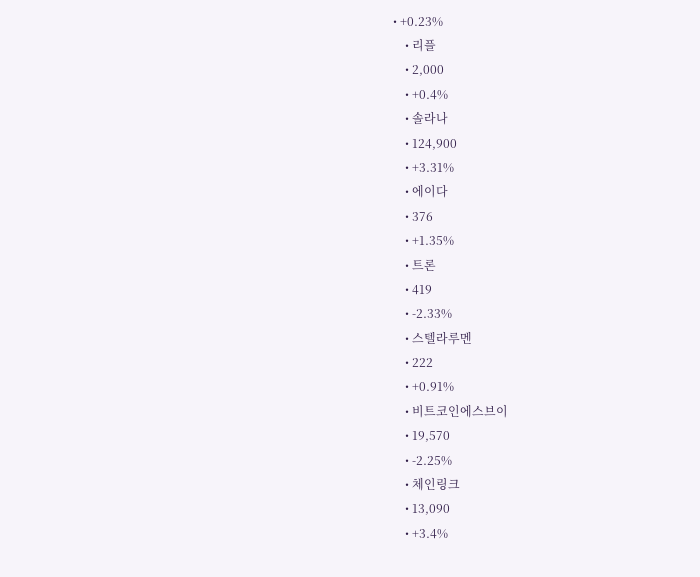• +0.23%
    • 리플
    • 2,000
    • +0.4%
    • 솔라나
    • 124,900
    • +3.31%
    • 에이다
    • 376
    • +1.35%
    • 트론
    • 419
    • -2.33%
    • 스텔라루멘
    • 222
    • +0.91%
    • 비트코인에스브이
    • 19,570
    • -2.25%
    • 체인링크
    • 13,090
    • +3.4%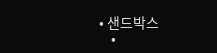• 샌드박스
    •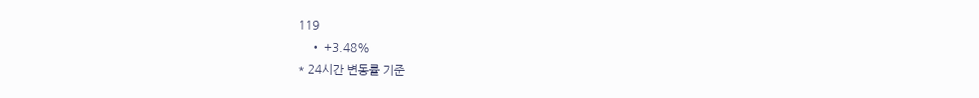119
    • +3.48%
* 24시간 변동률 기준